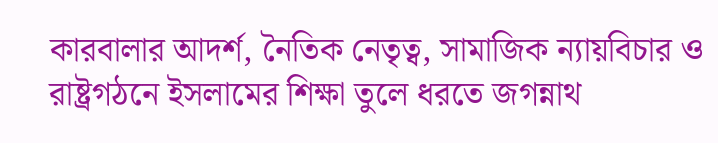কারবালার আদর্শ, নৈতিক নেতৃত্ব, সামাজিক ন্যায়বিচার ও রাষ্ট্রগঠনে ইসলামের শিক্ষা তুলে ধরতে জগন্নাথ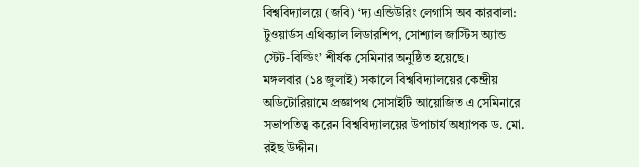বিশ্ববিদ্যালয়ে (জবি) ‘দ্য এন্ডিউরিং লেগাসি অব কারবালা: টুওয়ার্ডস এথিক্যাল লিডারশিপ, সোশ্যাল জাস্টিস অ্যান্ড স্টেট-বিল্ডিং’ শীর্ষক সেমিনার অনুষ্ঠিত হয়েছে।
মঙ্গলবার (১৪ জুলাই) সকালে বিশ্ববিদ্যালয়ের কেন্দ্রীয় অডিটোরিয়ামে প্রজ্ঞাপথ সোসাইটি আয়োজিত এ সেমিনারে সভাপতিত্ব করেন বিশ্ববিদ্যালয়ের উপাচার্য অধ্যাপক ড. মো. রইছ উদ্দীন।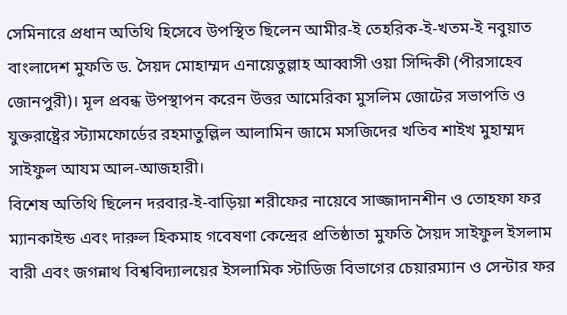সেমিনারে প্রধান অতিথি হিসেবে উপস্থিত ছিলেন আমীর-ই তেহরিক-ই-খতম-ই নবুয়াত বাংলাদেশ মুফতি ড. সৈয়দ মোহাম্মদ এনায়েতুল্লাহ আব্বাসী ওয়া সিদ্দিকী (পীরসাহেব জোনপুরী)। মূল প্রবন্ধ উপস্থাপন করেন উত্তর আমেরিকা মুসলিম জোটের সভাপতি ও যুক্তরাষ্ট্রের স্ট্যামফোর্ডের রহমাতুল্লিল আলামিন জামে মসজিদের খতিব শাইখ মুহাম্মদ সাইফুল আযম আল-আজহারী।
বিশেষ অতিথি ছিলেন দরবার-ই-বাড়িয়া শরীফের নায়েবে সাজ্জাদানশীন ও তোহফা ফর ম্যানকাইন্ড এবং দারুল হিকমাহ গবেষণা কেন্দ্রের প্রতিষ্ঠাতা মুফতি সৈয়দ সাইফুল ইসলাম বারী এবং জগন্নাথ বিশ্ববিদ্যালয়ের ইসলামিক স্টাডিজ বিভাগের চেয়ারম্যান ও সেন্টার ফর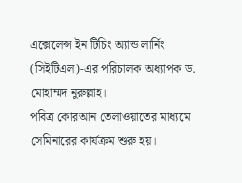এক্সেলেন্স ইন টিচিং অ্যান্ড লার্নিং (সিইটিএল)-এর পরিচালক অধ্যাপক ড. মোহাম্মদ নুরুল্লাহ।
পবিত্র কোরআন তেলাওয়াতের মাধ্যমে সেমিনারের কার্যক্রম শুরু হয়।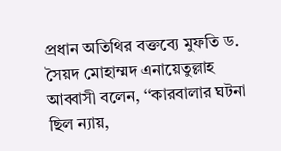প্রধান অতিথির বক্তব্যে মুফতি ড. সৈয়দ মোহাম্মদ এনায়েতুল্লাহ আব্বাসী বলেন, ‘‘কারবালার ঘটনা ছিল ন্যায়,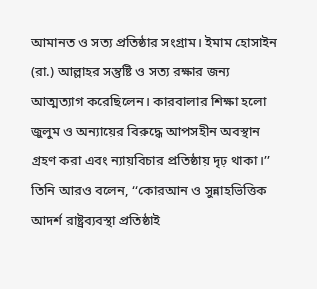আমানত ও সত্য প্রতিষ্ঠার সংগ্রাম। ইমাম হোসাইন (রা.) আল্লাহর সন্তুষ্টি ও সত্য রক্ষার জন্য আত্মত্যাগ করেছিলেন। কারবালার শিক্ষা হলো জুলুম ও অন্যায়ের বিরুদ্ধে আপসহীন অবস্থান গ্রহণ করা এবং ন্যায়বিচার প্রতিষ্ঠায় দৃঢ় থাকা।’’
তিনি আরও বলেন, ‘‘কোরআন ও সুন্নাহভিত্তিক আদর্শ রাষ্ট্রব্যবস্থা প্রতিষ্ঠাই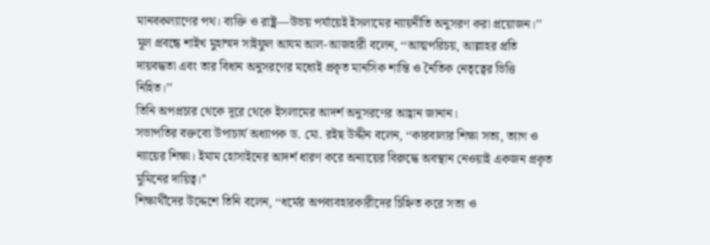মানবকল্যাণের পথ। ব্যক্তি ও রাষ্ট্র—উভয় পর্যায়েই ইসলামের ন্যায়নীতি অনুসরণ করা প্রয়োজন।’’
মূল প্রবন্ধে শাইখ মুহাম্মদ সাইফুল আযম আল-আজহারী বলেন, ‘‘আত্মপরিচয়, আল্লাহর প্রতি দায়বদ্ধতা এবং তার বিধান অনুসরণের মধ্যেই প্রকৃত মানসিক শান্তি ও নৈতিক নেতৃত্বের ভিত্তি নিহিত।’’
তিনি অপপ্রচার থেকে দূরে থেকে ইসলামের আদর্শ অনুসরণের আহ্বান জানান।
সভাপতির বক্তব্যে উপাচার্য অধ্যাপক ড. মো. রইছ উদ্দীন বলেন, ‘‘কারবালার শিক্ষা সত্য, ত্যাগ ও ন্যায়ের শিক্ষা। ইমাম হোসাইনের আদর্শ ধারণ করে অন্যায়ের বিরুদ্ধে অবস্থান নেওয়াই একজন প্রকৃত মুমিনের দায়িত্ব।’’
শিক্ষার্থীদের উদ্দেশে তিনি বলেন, ‘‘ধর্মের অপব্যবহারকারীদের চিহ্নিত করে সত্য ও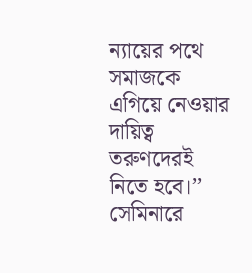ন্যায়ের পথে সমাজকে এগিয়ে নেওয়ার দায়িত্ব তরুণদেরই নিতে হবে।’’
সেমিনারে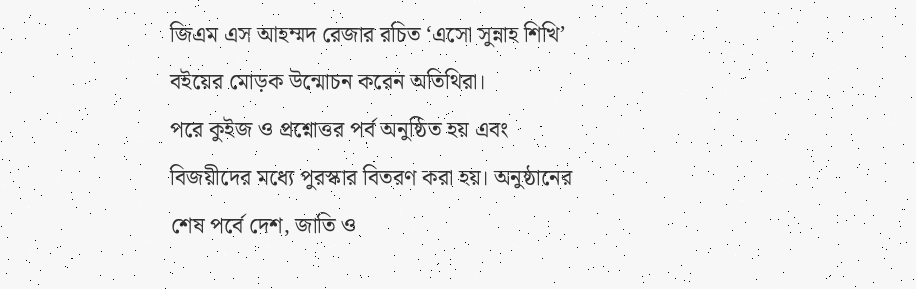জিএম এস আহম্মদ রেজার রচিত ‘এসো সুন্নাহ শিখি’ বইয়ের মোড়ক উন্মোচন করেন অতিথিরা।
পরে কুইজ ও প্রশ্নোত্তর পর্ব অনুষ্ঠিত হয় এবং বিজয়ীদের মধ্যে পুরস্কার বিতরণ করা হয়। অনুষ্ঠানের শেষ পর্বে দেশ, জাতি ও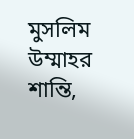মুসলিম উম্মাহর শান্তি,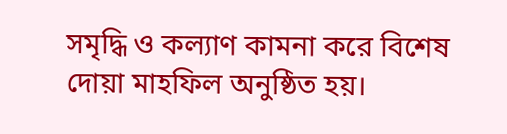সমৃদ্ধি ও কল্যাণ কামনা করে বিশেষ দোয়া মাহফিল অনুষ্ঠিত হয়।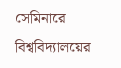সেমিনারে বিশ্ববিদ্যালয়ের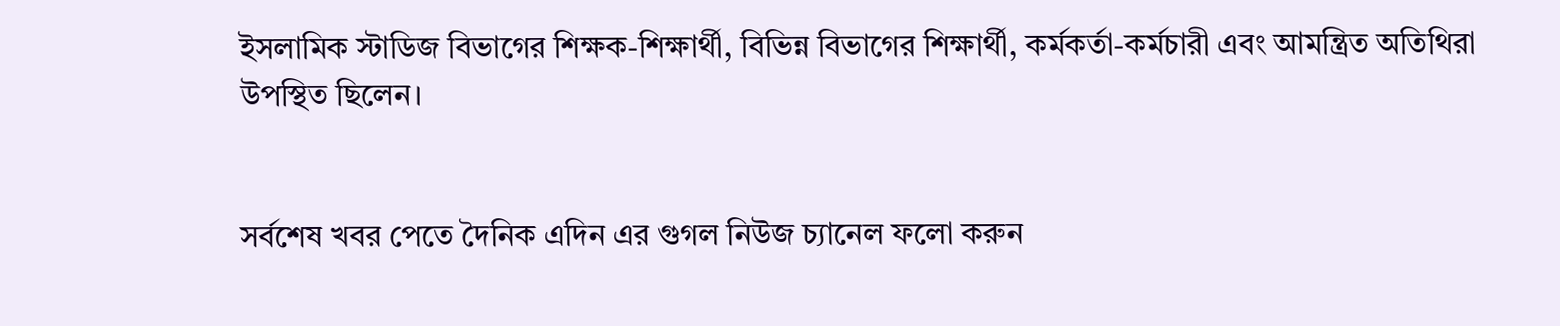ইসলামিক স্টাডিজ বিভাগের শিক্ষক-শিক্ষার্থী, বিভিন্ন বিভাগের শিক্ষার্থী, কর্মকর্তা-কর্মচারী এবং আমন্ত্রিত অতিথিরা উপস্থিত ছিলেন।


সর্বশেষ খবর পেতে দৈনিক এদিন এর গুগল নিউজ চ্যানেল ফলো করুন